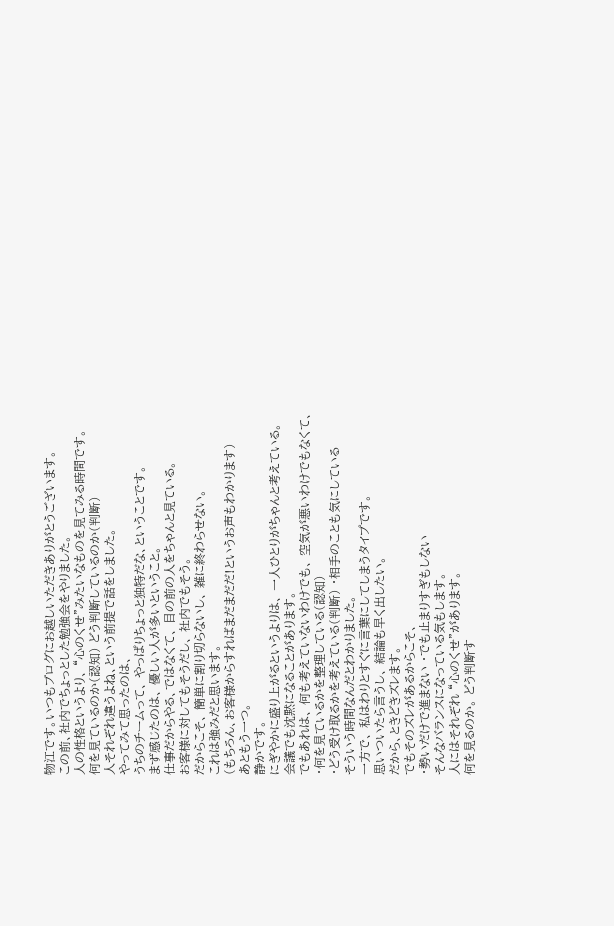物江です。いつもブログにお越しいただきありがとうございます。
この前、社内でちょっとした勉強会をやりました。
人の性格というより、 “心のくせ”みたいなものを見てみる時間です。
何を見ているのか(認知) どう判断しているのか(判断)
人それぞれ違うよね、という前提で話をしました。
やってみて思ったのは、
うちのチームって、 やっぱりちょっと独特だな、ということです。
まず感じたのは、 優しい人が多いということ。
仕事だからやる、ではなくて、 目の前の人をちゃんと見ている。
お客様に対してもそうだし、 社内でもそう。
だからこそ、 簡単に割り切らないし、 雑に終わらせない。
これは強みだと思います。
(もちろん、お客様からすればまだまだだ!というお声もわかります)
あともう一つ。
静かです。
にぎやかに盛り上がるというよりは、 一人ひとりがちゃんと考えている。
会議でも沈黙になることがあります。
でもあれは、 何も考えていないわけでも、 空気が悪いわけでもなくて、
・何を見ているかを整理している(認知)
・どう受け取るかを考えている(判断) ・相手のことも気にしている
そういう時間なんだとわかりました。
一方で、 私はわりとすぐに言葉にしてしまうタイプです。
思いついたら言うし、 結論も早く出したい。
だから、ときどきズレます。
でもそのズレがあるからこそ、
・勢いだけで進まない ・でも止まりすぎもしない
そんなバランスになっている気もします。
人にはそれぞれ “心のくせ”があります。
何を見るのか。 どう判断す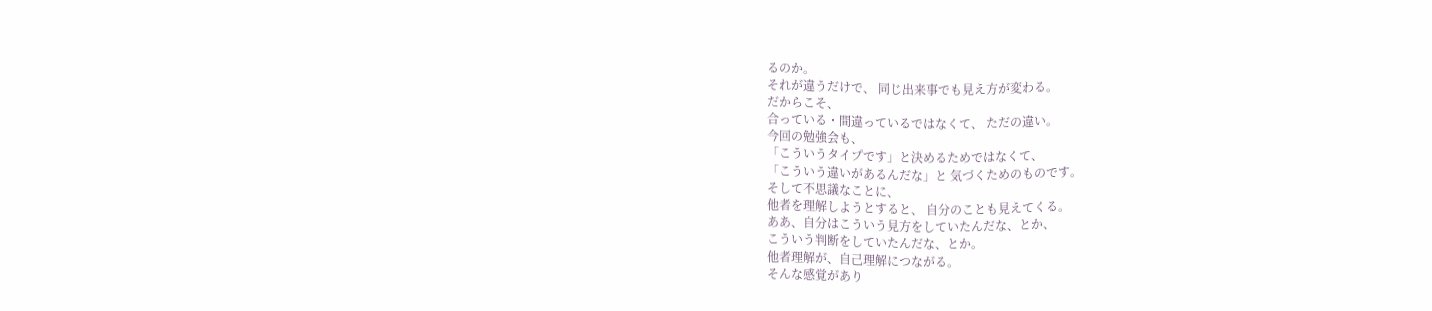るのか。
それが違うだけで、 同じ出来事でも見え方が変わる。
だからこそ、
合っている・間違っているではなくて、 ただの違い。
今回の勉強会も、
「こういうタイプです」と決めるためではなくて、
「こういう違いがあるんだな」と 気づくためのものです。
そして不思議なことに、
他者を理解しようとすると、 自分のことも見えてくる。
ああ、自分はこういう見方をしていたんだな、とか、
こういう判断をしていたんだな、とか。
他者理解が、自己理解につながる。
そんな感覚があり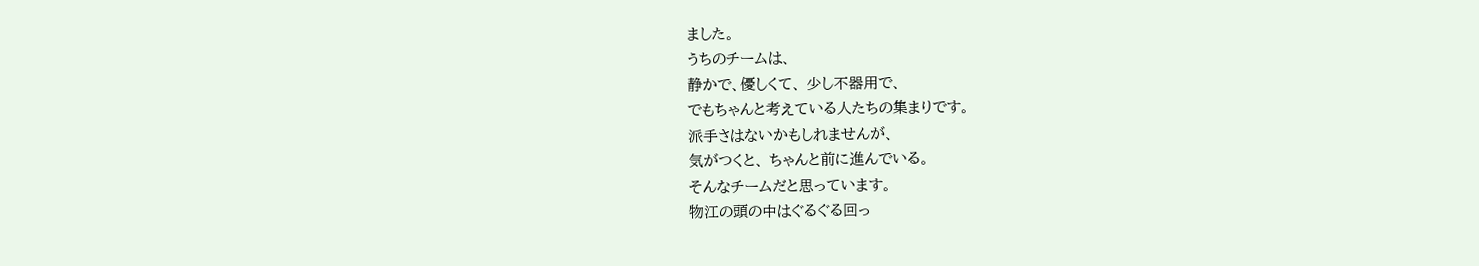ました。
うちのチームは、
静かで、優しくて、 少し不器用で、
でもちゃんと考えている人たちの集まりです。
派手さはないかもしれませんが、
気がつくと、 ちゃんと前に進んでいる。
そんなチームだと思っています。
物江の頭の中はぐるぐる回っ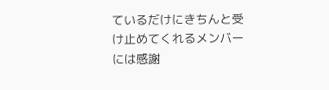ているだけにきちんと受け止めてくれるメンバーには感謝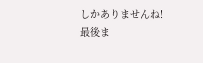しかありませんね!
最後ま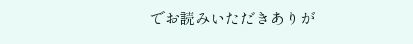でお読みいただきありが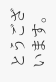とうございます。